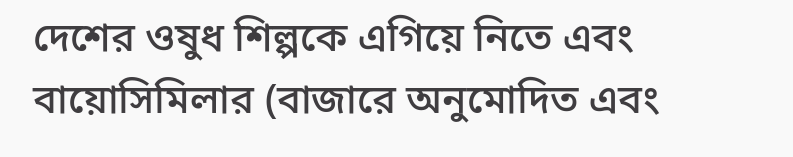দেশের ওষুধ শিল্পকে এগিয়ে নিতে এবং বায়োসিমিলার (বাজারে অনুমোদিত এবং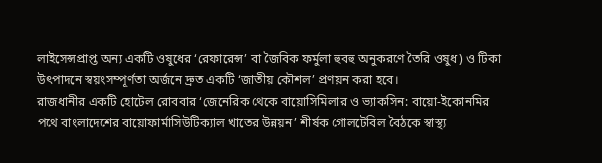লাইসেন্সপ্রাপ্ত অন্য একটি ওষুধের ‘রেফারেন্স’ বা জৈবিক ফর্মুলা হুবহু অনুকরণে তৈরি ওষুধ) ও টিকা উৎপাদনে স্বয়ংসম্পূর্ণতা অর্জনে দ্রুত একটি ‘জাতীয় কৌশল’ প্রণয়ন করা হবে।
রাজধানীর একটি হোটেল রোববার ‘জেনেরিক থেকে বায়োসিমিলার ও ভ্যাকসিন: বায়ো-ইকোনমির পথে বাংলাদেশের বায়োফার্মাসিউটিক্যাল খাতের উন্নয়ন’ শীর্ষক গোলটেবিল বৈঠকে স্বাস্থ্য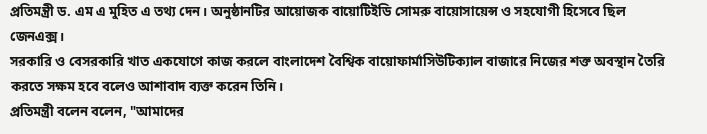প্রতিমন্ত্রী ড. এম এ মুহিত এ তথ্য দেন। অনুষ্ঠানটির আয়োজক বায়োটিইডি সোমরু বায়োসায়েন্স ও সহযোগী হিসেবে ছিল জেনএক্স।
সরকারি ও বেসরকারি খাত একযোগে কাজ করলে বাংলাদেশ বৈশ্বিক বায়োফার্মাসিউটিক্যাল বাজারে নিজের শক্ত অবস্থান তৈরি করতে সক্ষম হবে বলেও আশাবাদ ব্যক্ত করেন তিনি।
প্রতিমন্ত্রী বলেন বলেন, "আমাদের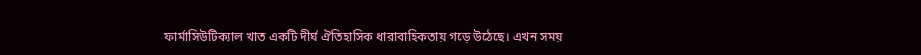ফার্মাসিউটিক্যাল খাত একটি দীর্ঘ ঐতিহাসিক ধারাবাহিকতায় গড়ে উঠেছে। এখন সময়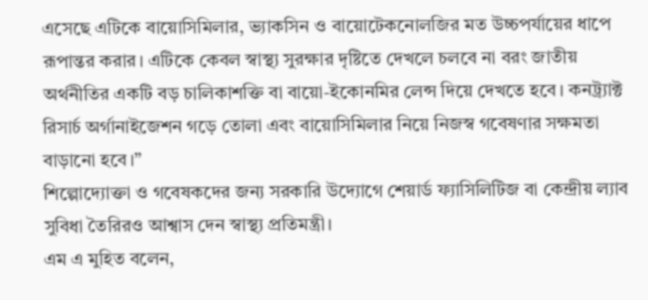এসেছে এটিকে বায়োসিমিলার, ভ্যাকসিন ও বায়োটেকনোলজির মত উচ্চপর্যায়ের ধাপে রূপান্তর করার। এটিকে কেবল স্বাস্থ্য সুরক্ষার দৃষ্টিতে দেখলে চলবে না বরং জাতীয় অর্থনীতির একটি বড় চালিকাশক্তি বা বায়ো-ইকোনমির লেন্স দিয়ে দেখতে হবে। কনট্র্যাক্ট রিসার্চ অর্গানাইজেশন গড়ে তোলা এবং বায়োসিমিলার নিয়ে নিজস্ব গবেষণার সক্ষমতা বাড়ানো হবে।”
শিল্পোদ্যোক্তা ও গবেষকদের জন্য সরকারি উদ্যোগে শেয়ার্ড ফ্যাসিলিটিজ বা কেন্দ্রীয় ল্যাব সুবিধা তৈরিরও আশ্বাস দেন স্বাস্থ্য প্রতিমন্ত্রী।
এম এ মুহিত বলেন,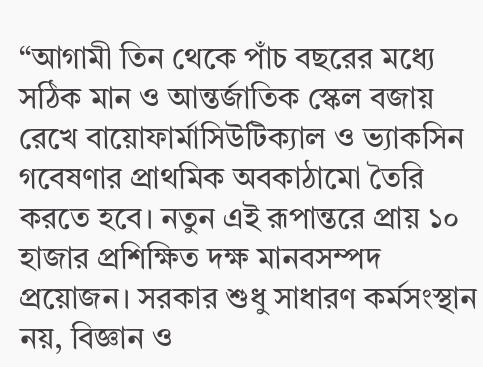“আগামী তিন থেকে পাঁচ বছরের মধ্যে সঠিক মান ও আন্তর্জাতিক স্কেল বজায় রেখে বায়োফার্মাসিউটিক্যাল ও ভ্যাকসিন গবেষণার প্রাথমিক অবকাঠামো তৈরি করতে হবে। নতুন এই রূপান্তরে প্রায় ১০ হাজার প্রশিক্ষিত দক্ষ মানবসম্পদ প্রয়োজন। সরকার শুধু সাধারণ কর্মসংস্থান নয়, বিজ্ঞান ও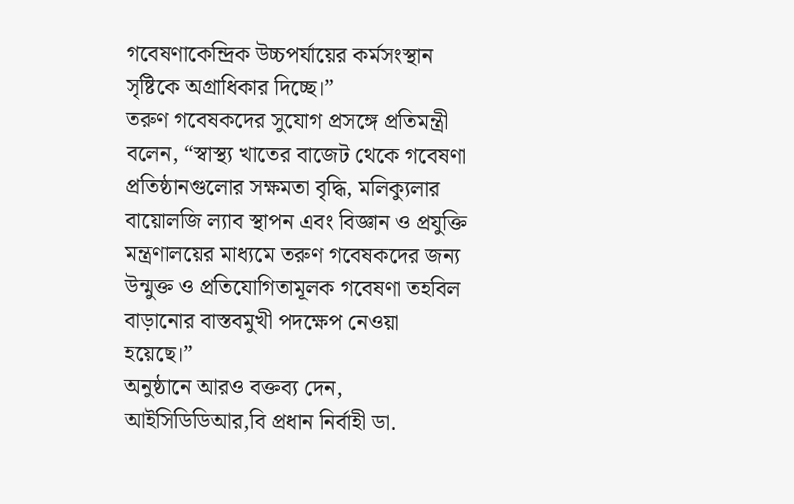গবেষণাকেন্দ্রিক উচ্চপর্যায়ের কর্মসংস্থান সৃষ্টিকে অগ্রাধিকার দিচ্ছে।”
তরুণ গবেষকদের সুযোগ প্রসঙ্গে প্রতিমন্ত্রী বলেন, “স্বাস্থ্য খাতের বাজেট থেকে গবেষণা প্রতিষ্ঠানগুলোর সক্ষমতা বৃদ্ধি, মলিক্যুলার বায়োলজি ল্যাব স্থাপন এবং বিজ্ঞান ও প্রযুক্তি মন্ত্রণালয়ের মাধ্যমে তরুণ গবেষকদের জন্য উন্মুক্ত ও প্রতিযোগিতামূলক গবেষণা তহবিল বাড়ানোর বাস্তবমুখী পদক্ষেপ নেওয়া হয়েছে।”
অনুষ্ঠানে আরও বক্তব্য দেন, আইসিডিডিআর,বি প্রধান নির্বাহী ডা.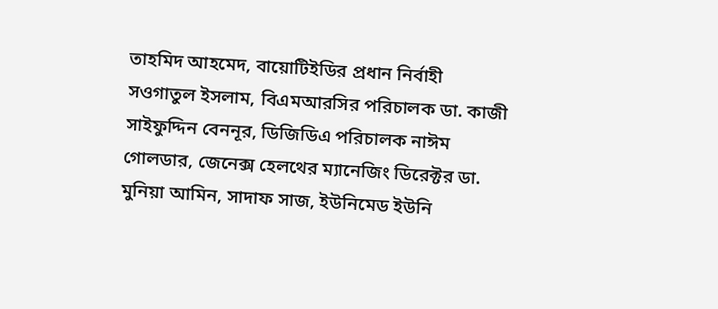তাহমিদ আহমেদ, বায়োটিইডির প্রধান নির্বাহী সওগাতুল ইসলাম, বিএমআরসির পরিচালক ডা. কাজী সাইফুদ্দিন বেননূর, ডিজিডিএ পরিচালক নাঈম গোলডার, জেনেক্স হেলথের ম্যানেজিং ডিরেক্টর ডা. মুনিয়া আমিন, সাদাফ সাজ, ইউনিমেড ইউনি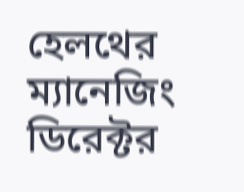হেলথের ম্যানেজিং ডিরেক্টর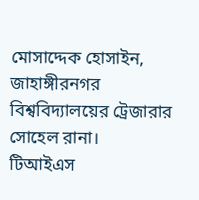মোসাদ্দেক হোসাইন, জাহাঙ্গীরনগর বিশ্ববিদ্যালয়ের ট্রেজারার সোহেল রানা।
টিআইএস